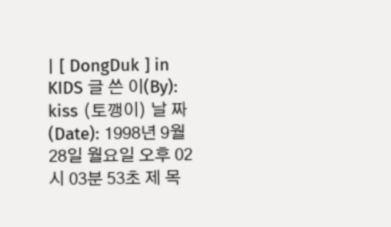| [ DongDuk ] in KIDS 글 쓴 이(By): kiss (토깽이) 날 짜 (Date): 1998년 9월 28일 월요일 오후 02시 03분 53초 제 목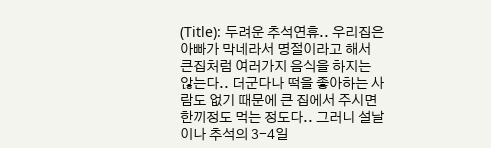(Title): 두려운 추석연휴.. 우리집은 아빠가 막네라서 명절이라고 해서 큰집처럼 여러가지 음식을 하지는 않는다.. 더군다나 떡을 좋아하는 사람도 없기 때문에 큰 집에서 주시면 한끼정도 먹는 정도다.. 그러니 설날이나 추석의 3-4일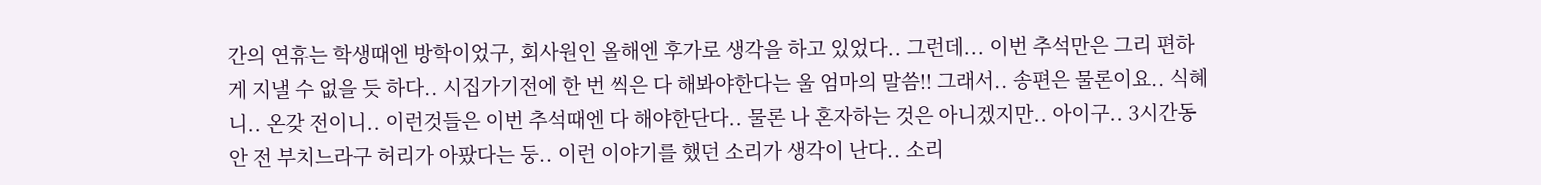간의 연휴는 학생때엔 방학이었구, 회사원인 올해엔 후가로 생각을 하고 있었다.. 그런데... 이번 추석만은 그리 편하게 지낼 수 없을 듯 하다.. 시집가기전에 한 번 씩은 다 해봐야한다는 울 엄마의 말씀!! 그래서.. 송편은 물론이요.. 식혜니.. 온갖 전이니.. 이런것들은 이번 추석때엔 다 해야한단다.. 물론 나 혼자하는 것은 아니겠지만.. 아이구.. 3시간동안 전 부치느라구 허리가 아팠다는 둥.. 이런 이야기를 했던 소리가 생각이 난다.. 소리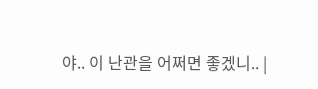야.. 이 난관을 어쩌면 좋겠니.. |